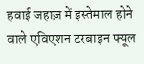हवाई जहाज़ में इस्तेमाल होने वाले एविएशन टरबाइन फ्यूल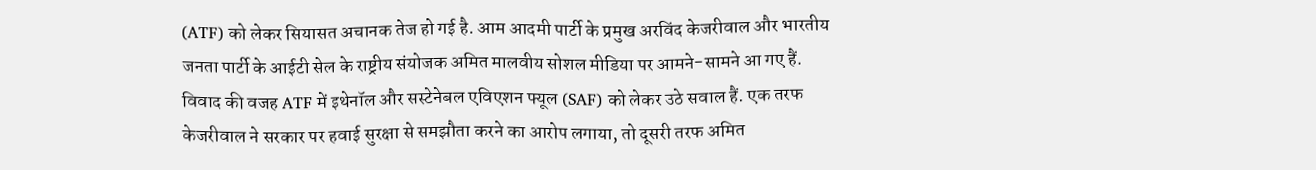(ATF) को लेकर सियासत अचानक तेज हो गई है. आम आदमी पार्टी के प्रमुख अरविंद केजरीवाल और भारतीय जनता पार्टी के आईटी सेल के राष्ट्रीय संयोजक अमित मालवीय सोशल मीडिया पर आमने-सामने आ गए हैं. विवाद की वजह ATF में इथेनॉल और सस्टेनेबल एविएशन फ्यूल (SAF) को लेकर उठे सवाल हैं. एक तरफ केजरीवाल ने सरकार पर हवाई सुरक्षा से समझौता करने का आरोप लगाया, तो दूसरी तरफ अमित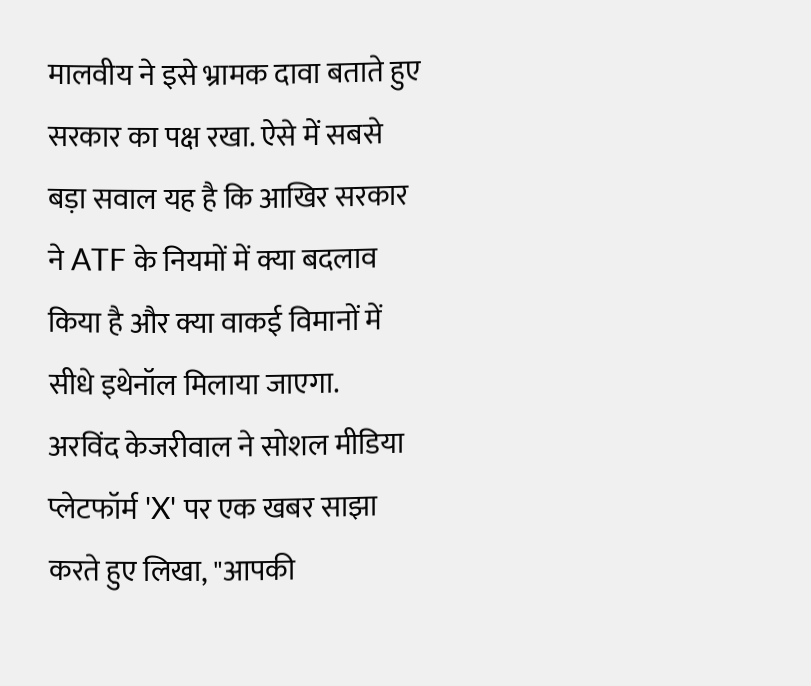मालवीय ने इसे भ्रामक दावा बताते हुए सरकार का पक्ष रखा. ऐसे में सबसे बड़ा सवाल यह है कि आखिर सरकार ने ATF के नियमों में क्या बदलाव किया है और क्या वाकई विमानों में सीधे इथेनॉल मिलाया जाएगा.
अरविंद केजरीवाल ने सोशल मीडिया प्लेटफॉर्म 'X' पर एक खबर साझा करते हुए लिखा, "आपकी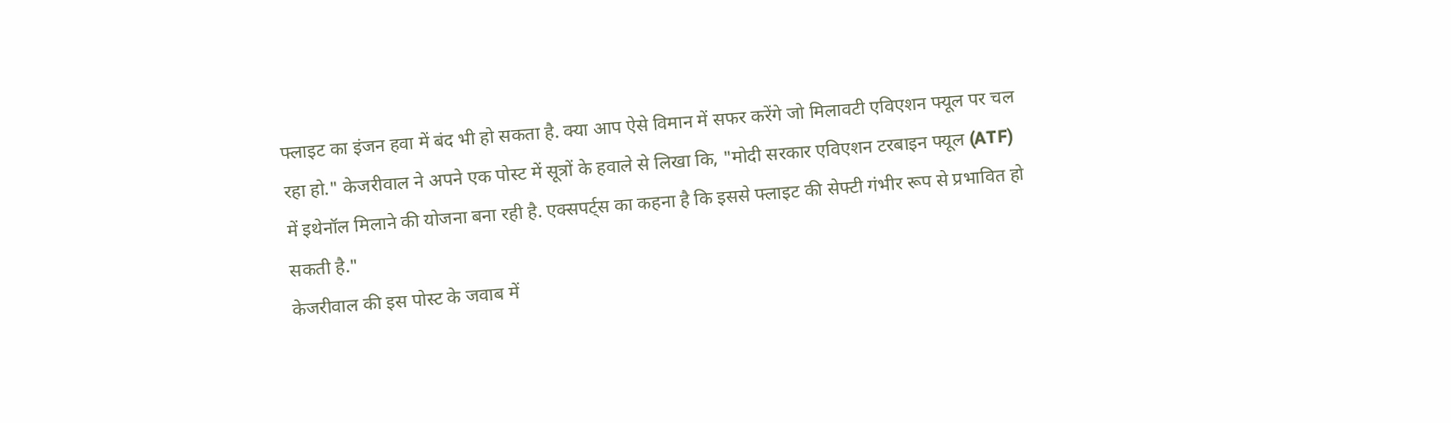फ्लाइट का इंजन हवा में बंद भी हो सकता है. क्या आप ऐसे विमान में सफर करेंगे जो मिलावटी एविएशन फ्यूल पर चल रहा हो." केजरीवाल ने अपने एक पोस्ट में सूत्रों के हवाले से लिखा कि, "मोदी सरकार एविएशन टरबाइन फ्यूल (ATF) में इथेनॉल मिलाने की योजना बना रही है. एक्सपर्ट्स का कहना है कि इससे फ्लाइट की सेफ्टी गंभीर रूप से प्रभावित हो सकती है."
केजरीवाल की इस पोस्ट के जवाब में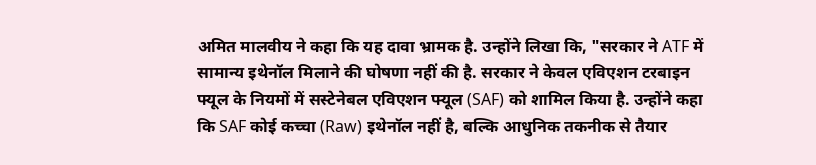अमित मालवीय ने कहा कि यह दावा भ्रामक है. उन्होंने लिखा कि, "सरकार ने ATF में सामान्य इथेनॉल मिलाने की घोषणा नहीं की है. सरकार ने केवल एविएशन टरबाइन फ्यूल के नियमों में सस्टेनेबल एविएशन फ्यूल (SAF) को शामिल किया है. उन्होंने कहा कि SAF कोई कच्चा (Raw) इथेनॉल नहीं है, बल्कि आधुनिक तकनीक से तैयार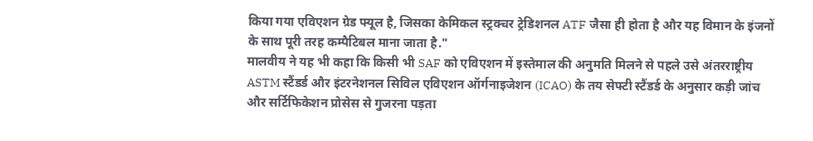किया गया एविएशन ग्रेड फ्यूल है, जिसका केमिकल स्ट्रक्चर ट्रेडिशनल ATF जैसा ही होता है और यह विमान के इंजनों के साथ पूरी तरह कम्पैटिबल माना जाता है."
मालवीय ने यह भी कहा कि किसी भी SAF को एविएशन में इस्तेमाल की अनुमति मिलने से पहले उसे अंतरराष्ट्रीय ASTM स्टैंडर्ड और इंटरनेशनल सिविल एविएशन ऑर्गनाइजेशन (ICAO) के तय सेफ्टी स्टैंडर्ड के अनुसार कड़ी जांच और सर्टिफिकेशन प्रोसेस से गुजरना पड़ता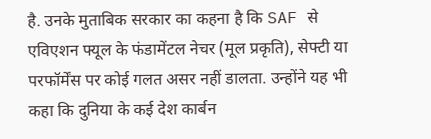है. उनके मुताबिक सरकार का कहना है कि SAF से एविएशन फ्यूल के फंडामेंटल नेचर (मूल प्रकृति), सेफ्टी या परफॉर्मेंस पर कोई गलत असर नहीं डालता. उन्होंने यह भी कहा कि दुनिया के कई देश कार्बन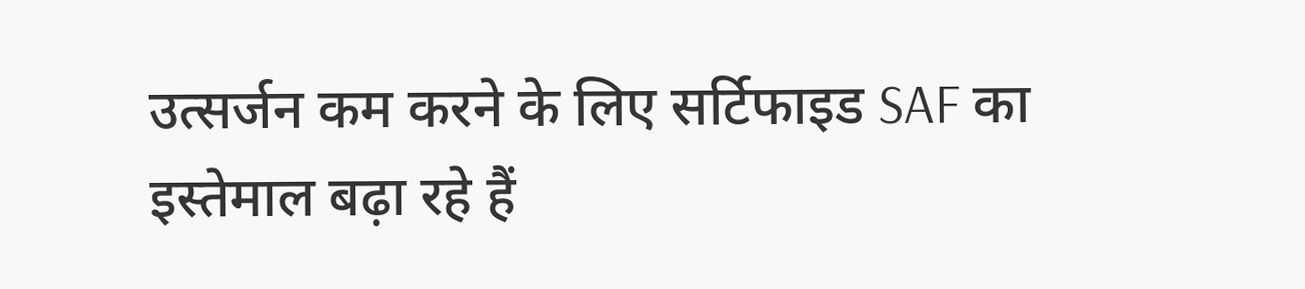उत्सर्जन कम करने के लिए सर्टिफाइड SAF का इस्तेमाल बढ़ा रहे हैं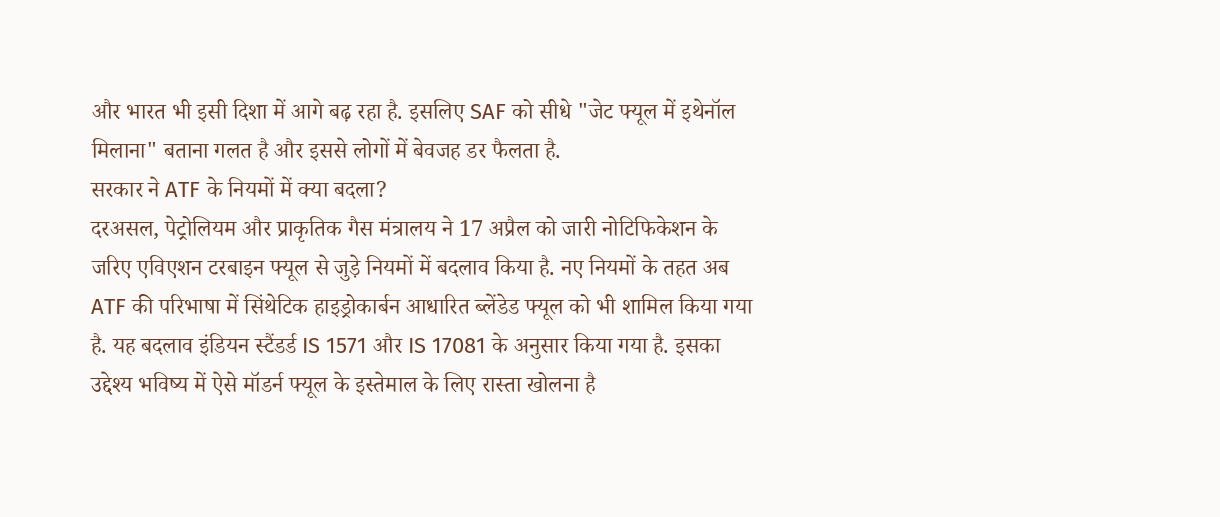और भारत भी इसी दिशा में आगे बढ़ रहा है. इसलिए SAF को सीधे "जेट फ्यूल में इथेनॉल मिलाना" बताना गलत है और इससे लोगों में बेवजह डर फैलता है.
सरकार ने ATF के नियमों में क्या बदला?
दरअसल, पेट्रोलियम और प्राकृतिक गैस मंत्रालय ने 17 अप्रैल को जारी नोटिफिकेशन के जरिए एविएशन टरबाइन फ्यूल से जुड़े नियमों में बदलाव किया है. नए नियमों के तहत अब ATF की परिभाषा में सिंथेटिक हाइड्रोकार्बन आधारित ब्लेंडेड फ्यूल को भी शामिल किया गया है. यह बदलाव इंडियन स्टैंडर्ड IS 1571 और IS 17081 के अनुसार किया गया है. इसका उद्देश्य भविष्य में ऐसे मॉडर्न फ्यूल के इस्तेमाल के लिए रास्ता खोलना है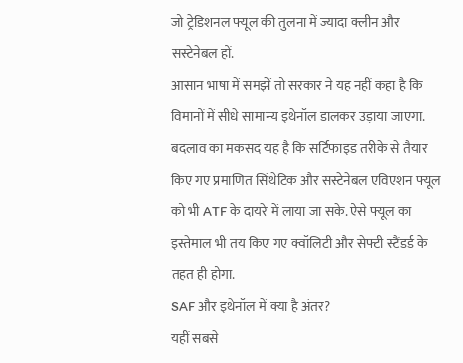जो ट्रेडिशनल फ्यूल की तुलना में ज्यादा क्लीन और सस्टेनेबल हों.
आसान भाषा में समझें तो सरकार ने यह नहीं कहा है कि विमानों में सीधे सामान्य इथेनॉल डालकर उड़ाया जाएगा. बदलाव का मकसद यह है कि सर्टिफाइड तरीके से तैयार किए गए प्रमाणित सिंथेटिक और सस्टेनेबल एविएशन फ्यूल को भी ATF के दायरे में लाया जा सके. ऐसे फ्यूल का इस्तेमाल भी तय किए गए क्वॉलिटी और सेफ्टी स्टैंडर्ड के तहत ही होगा.
SAF और इथेनॉल में क्या है अंतर?
यहीं सबसे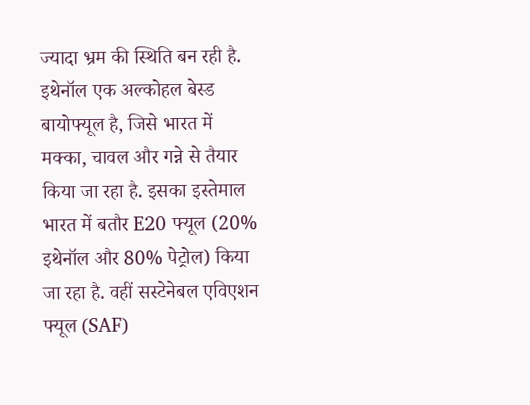ज्यादा भ्रम की स्थिति बन रही है. इथेनॉल एक अल्कोहल बेस्ड बायोफ्यूल है, जिसे भारत में मक्का, चावल और गन्ने से तैयार किया जा रहा है. इसका इस्तेमाल भारत में बतौर E20 फ्यूल (20% इथेनॉल और 80% पेट्रोल) किया जा रहा है. वहीं सस्टेनेबल एविएशन फ्यूल (SAF)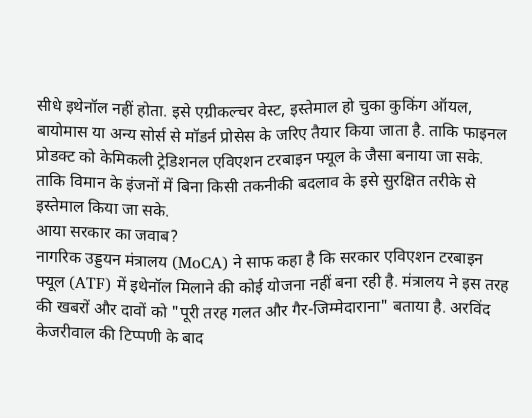सीधे इथेनॉल नहीं होता. इसे एग्रीकल्चर वेस्ट, इस्तेमाल हो चुका कुकिंग ऑयल, बायोमास या अन्य सोर्स से मॉडर्न प्रोसेस के जरिए तैयार किया जाता है. ताकि फाइनल प्रोडक्ट को केमिकली ट्रेडिशनल एविएशन टरबाइन फ्यूल के जैसा बनाया जा सके. ताकि विमान के इंजनों में बिना किसी तकनीकी बदलाव के इसे सुरक्षित तरीके से इस्तेमाल किया जा सके.
आया सरकार का जवाब?
नागरिक उड्डयन मंत्रालय (MoCA) ने साफ कहा है कि सरकार एविएशन टरबाइन फ्यूल (ATF) में इथेनॉल मिलाने की कोई योजना नहीं बना रही है. मंत्रालय ने इस तरह की खबरों और दावों को "पूरी तरह गलत और गैर-जिम्मेदाराना" बताया है. अरविंद केजरीवाल की टिप्पणी के बाद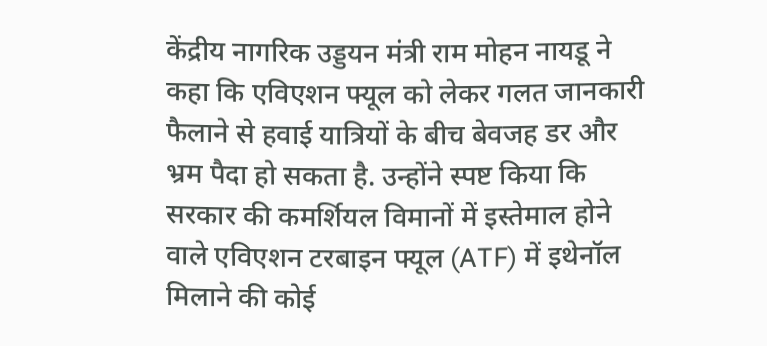केंद्रीय नागरिक उड्डयन मंत्री राम मोहन नायडू ने कहा कि एविएशन फ्यूल को लेकर गलत जानकारी फैलाने से हवाई यात्रियों के बीच बेवजह डर और भ्रम पैदा हो सकता है. उन्होंने स्पष्ट किया कि सरकार की कमर्शियल विमानों में इस्तेमाल होने वाले एविएशन टरबाइन फ्यूल (ATF) में इथेनॉल मिलाने की कोई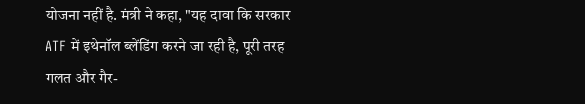योजना नहीं है. मंत्री ने कहा, "यह दावा कि सरकार ATF में इथेनॉल ब्लेंडिंग करने जा रही है, पूरी तरह गलत और गैर-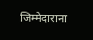जिम्मेदाराना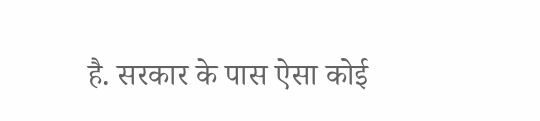है. सरकार के पास ऐसा कोई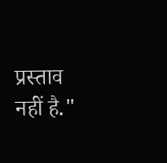प्रस्ताव नहीं है."